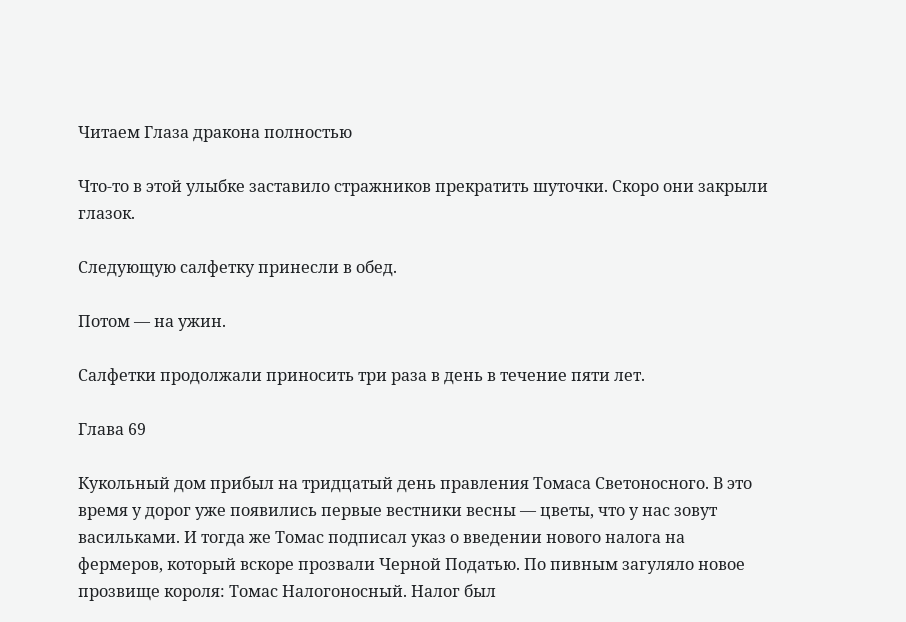Читаем Глаза дракона полностью

Что-то в этой улыбке заставило стражников прекратить шуточки. Скоро они закрыли глазок.

Следующую салфетку принесли в обед.

Потом — на ужин.

Салфетки продолжали приносить три раза в день в течение пяти лет.

Глава 69

Кукольный дом прибыл на тридцатый день правления Томаса Светоносного. В это время у дорог уже появились первые вестники весны — цветы, что у нас зовут васильками. И тогда же Томас подписал указ о введении нового налога на фермеров, который вскоре прозвали Черной Податью. По пивным загуляло новое прозвище короля: Томас Налогоносный. Налог был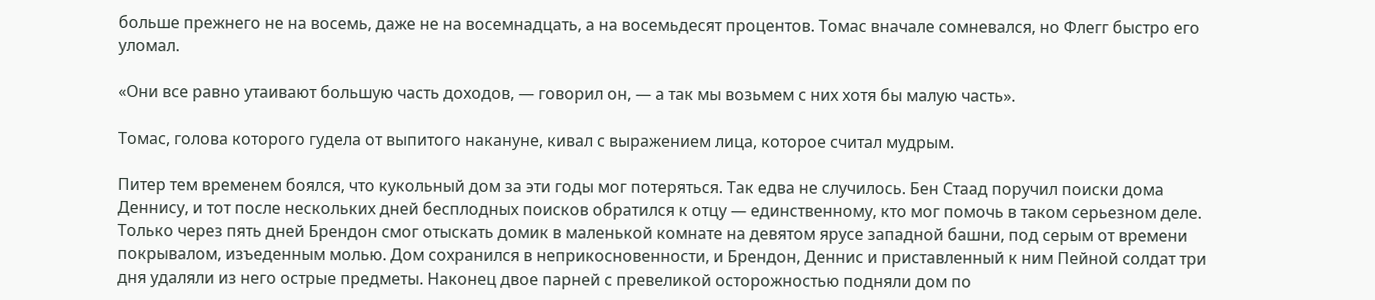больше прежнего не на восемь, даже не на восемнадцать, а на восемьдесят процентов. Томас вначале сомневался, но Флегг быстро его уломал.

«Они все равно утаивают большую часть доходов, — говорил он, — а так мы возьмем с них хотя бы малую часть».

Томас, голова которого гудела от выпитого накануне, кивал с выражением лица, которое считал мудрым.

Питер тем временем боялся, что кукольный дом за эти годы мог потеряться. Так едва не случилось. Бен Стаад поручил поиски дома Деннису, и тот после нескольких дней бесплодных поисков обратился к отцу — единственному, кто мог помочь в таком серьезном деле. Только через пять дней Брендон смог отыскать домик в маленькой комнате на девятом ярусе западной башни, под серым от времени покрывалом, изъеденным молью. Дом сохранился в неприкосновенности, и Брендон, Деннис и приставленный к ним Пейной солдат три дня удаляли из него острые предметы. Наконец двое парней с превеликой осторожностью подняли дом по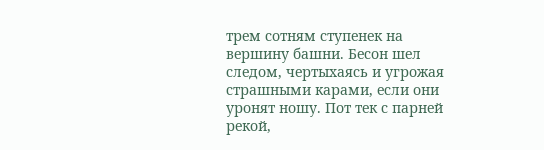трем сотням ступенек на вершину башни. Бесон шел следом, чертыхаясь и угрожая страшными карами, если они уронят ношу. Пот тек с парней рекой,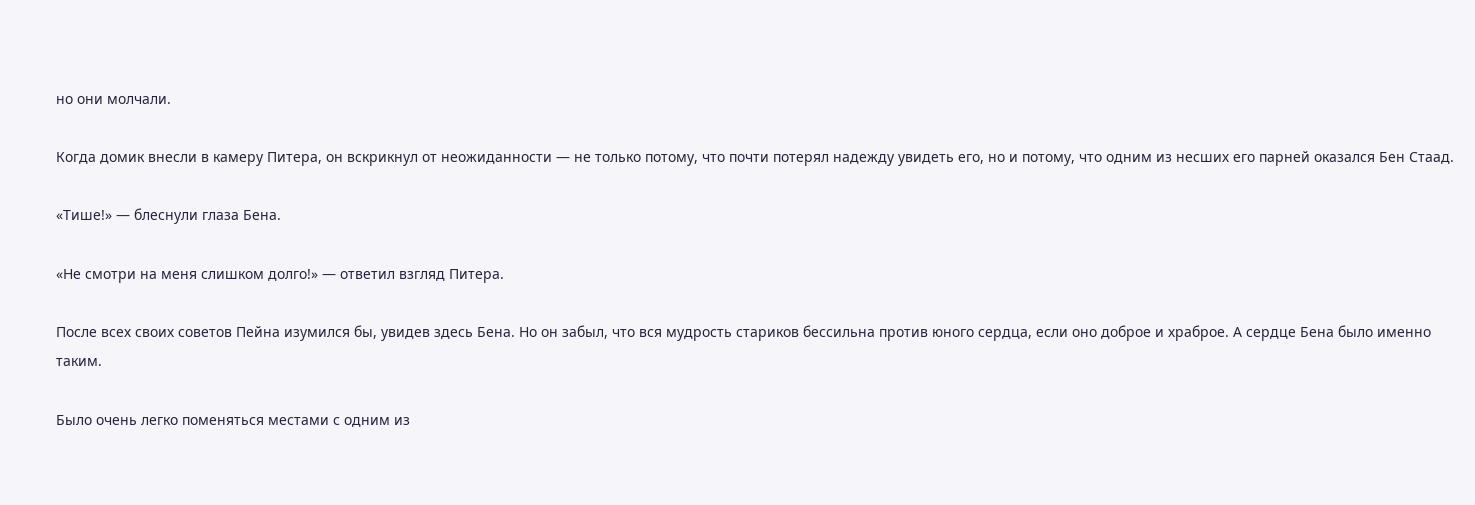но они молчали.

Когда домик внесли в камеру Питера, он вскрикнул от неожиданности — не только потому, что почти потерял надежду увидеть его, но и потому, что одним из несших его парней оказался Бен Стаад.

«Тише!» — блеснули глаза Бена.

«Не смотри на меня слишком долго!» — ответил взгляд Питера.

После всех своих советов Пейна изумился бы, увидев здесь Бена. Но он забыл, что вся мудрость стариков бессильна против юного сердца, если оно доброе и храброе. А сердце Бена было именно таким.

Было очень легко поменяться местами с одним из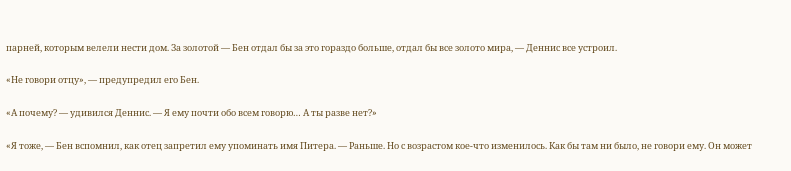парней, которым велели нести дом. За золотой — Бен отдал бы за это гораздо больше, отдал бы все золото мира, — Деннис все устроил.

«Не говори отцу», — предупредил его Бен.

«А почему? — удивился Деннис. — Я ему почти обо всем говорю… А ты разве нет?»

«Я тоже, — Бен вспомнил, как отец запретил ему упоминать имя Питера. — Раньше. Но с возрастом кое-что изменилось. Как бы там ни было, не говори ему. Он может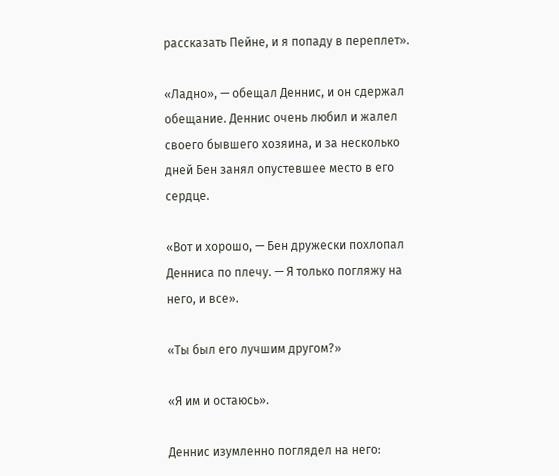рассказать Пейне, и я попаду в переплет».

«Ладно», — обещал Деннис, и он сдержал обещание. Деннис очень любил и жалел своего бывшего хозяина, и за несколько дней Бен занял опустевшее место в его сердце.

«Вот и хорошо, — Бен дружески похлопал Денниса по плечу. — Я только погляжу на него, и все».

«Ты был его лучшим другом?»

«Я им и остаюсь».

Деннис изумленно поглядел на него: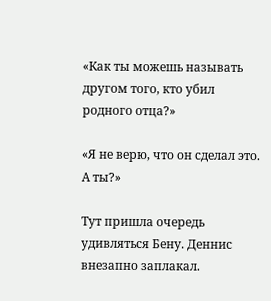«Как ты можешь называть другом того, кто убил родного отца?»

«Я не верю, что он сделал это. А ты?»

Тут пришла очередь удивляться Бену. Деннис внезапно заплакал.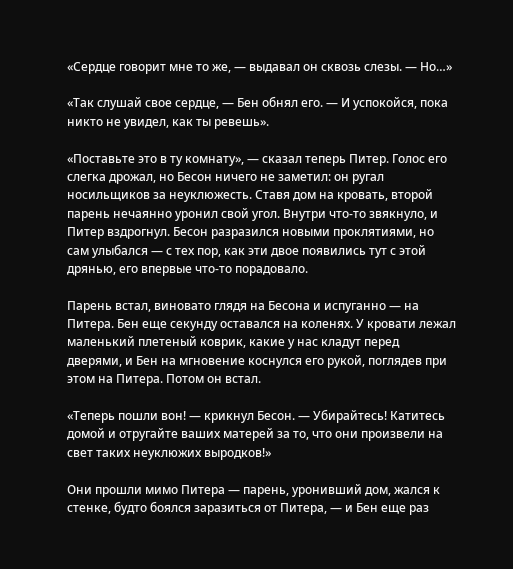«Сердце говорит мне то же, — выдавал он сквозь слезы. — Но…»

«Так слушай свое сердце, — Бен обнял его. — И успокойся, пока никто не увидел, как ты ревешь».

«Поставьте это в ту комнату», — сказал теперь Питер. Голос его слегка дрожал, но Бесон ничего не заметил: он ругал носильщиков за неуклюжесть. Ставя дом на кровать, второй парень нечаянно уронил свой угол. Внутри что-то звякнуло, и Питер вздрогнул. Бесон разразился новыми проклятиями, но сам улыбался — с тех пор, как эти двое появились тут с этой дрянью, его впервые что-то порадовало.

Парень встал, виновато глядя на Бесона и испуганно — на Питера. Бен еще секунду оставался на коленях. У кровати лежал маленький плетеный коврик, какие у нас кладут перед дверями, и Бен на мгновение коснулся его рукой, поглядев при этом на Питера. Потом он встал.

«Теперь пошли вон! — крикнул Бесон. — Убирайтесь! Катитесь домой и отругайте ваших матерей за то, что они произвели на свет таких неуклюжих выродков!»

Они прошли мимо Питера — парень, уронивший дом, жался к стенке, будто боялся заразиться от Питера, — и Бен еще раз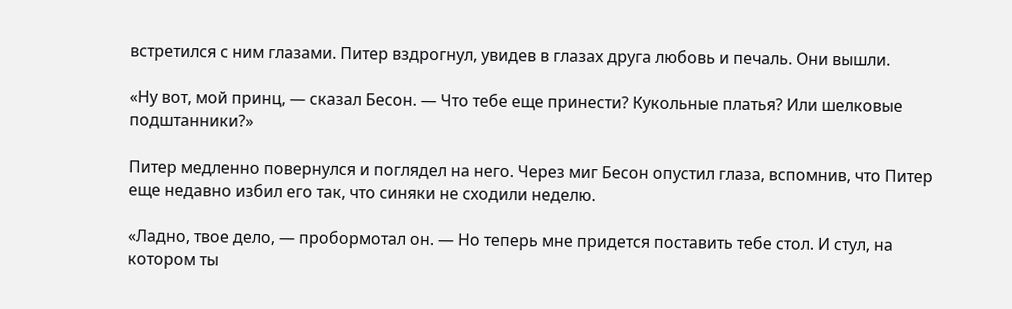встретился с ним глазами. Питер вздрогнул, увидев в глазах друга любовь и печаль. Они вышли.

«Ну вот, мой принц, — сказал Бесон. — Что тебе еще принести? Кукольные платья? Или шелковые подштанники?»

Питер медленно повернулся и поглядел на него. Через миг Бесон опустил глаза, вспомнив, что Питер еще недавно избил его так, что синяки не сходили неделю.

«Ладно, твое дело, — пробормотал он. — Но теперь мне придется поставить тебе стол. И стул, на котором ты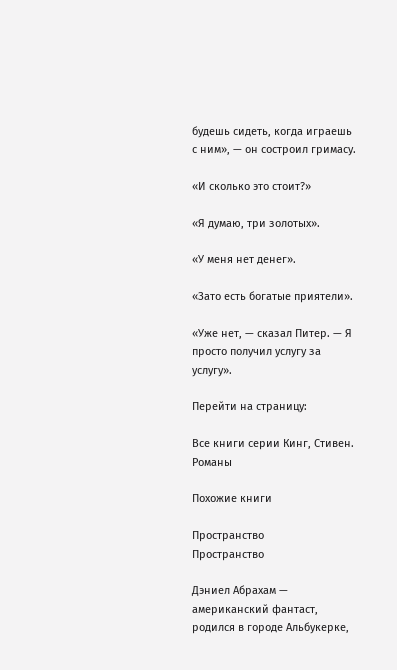будешь сидеть, когда играешь с ним», — он состроил гримасу.

«И сколько это стоит?»

«Я думаю, три золотых».

«У меня нет денег».

«Зато есть богатые приятели».

«Уже нет, — сказал Питер. — Я просто получил услугу за услугу».

Перейти на страницу:

Все книги серии Кинг, Стивен. Романы

Похожие книги

Пространство
Пространство

Дэниел Абрахам — американский фантаст, родился в городе Альбукерке,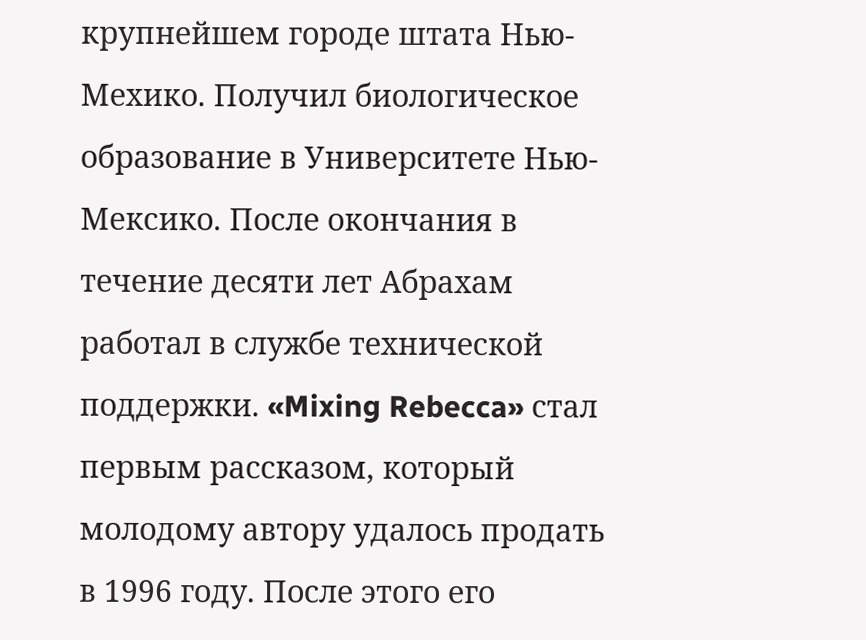крупнейшем городе штата Нью-Мехико. Получил биологическое образование в Университете Нью-Мексико. После окончания в течение десяти лет Абрахам работал в службе технической поддержки. «Mixing Rebecca» стал первым рассказом, который молодому автору удалось продать в 1996 году. После этого его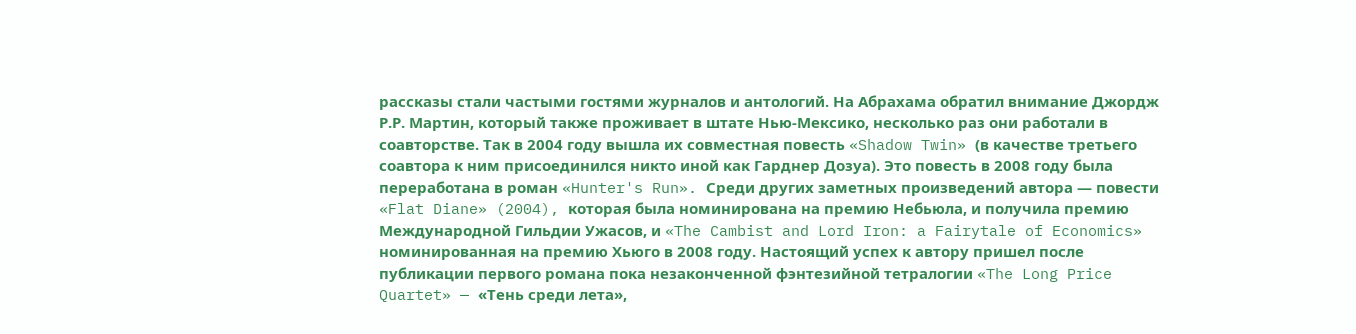рассказы стали частыми гостями журналов и антологий. На Абрахама обратил внимание Джордж Р.Р. Мартин, который также проживает в штате Нью-Мексико, несколько раз они работали в соавторстве. Так в 2004 году вышла их совместная повесть «Shadow Twin» (в качестве третьего соавтора к ним присоединился никто иной как Гарднер Дозуа). Это повесть в 2008 году была переработана в роман «Hunter's Run». Среди других заметных произведений автора — повести «Flat Diane» (2004), которая была номинирована на премию Небьюла, и получила премию Международной Гильдии Ужасов, и «The Cambist and Lord Iron: a Fairytale of Economics» номинированная на премию Хьюго в 2008 году. Настоящий успех к автору пришел после публикации первого романа пока незаконченной фэнтезийной тетралогии «The Long Price Quartet» — «Тень среди лета»,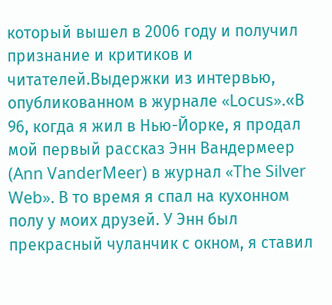который вышел в 2006 году и получил признание и критиков и читателей.Выдержки из интервью, опубликованном в журнале «Locus».«В 96, когда я жил в Нью-Йорке, я продал мой первый рассказ Энн Вандермеер (Ann VanderMeer) в журнал «The Silver Web». В то время я спал на кухонном полу у моих друзей. У Энн был прекрасный чуланчик с окном, я ставил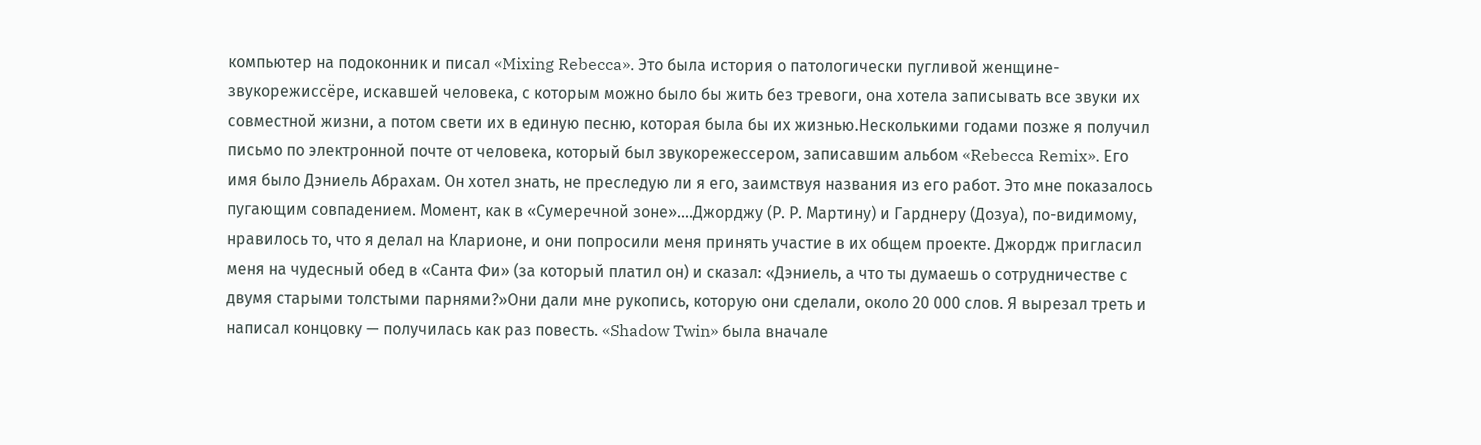компьютер на подоконник и писал «Mixing Rebecca». Это была история о патологически пугливой женщине-звукорежиссёре, искавшей человека, с которым можно было бы жить без тревоги, она хотела записывать все звуки их совместной жизни, а потом свети их в единую песню, которая была бы их жизнью.Несколькими годами позже я получил письмо по электронной почте от человека, который был звукорежессером, записавшим альбом «Rebecca Remix». Его имя было Дэниель Абрахам. Он хотел знать, не преследую ли я его, заимствуя названия из его работ. Это мне показалось пугающим совпадением. Момент, как в «Сумеречной зоне»....Джорджу (Р. Р. Мартину) и Гарднеру (Дозуа), по-видимому, нравилось то, что я делал на Кларионе, и они попросили меня принять участие в их общем проекте. Джордж пригласил меня на чудесный обед в «Санта Фи» (за который платил он) и сказал: «Дэниель, а что ты думаешь о сотрудничестве с двумя старыми толстыми парнями?»Они дали мне рукопись, которую они сделали, около 20 000 слов. Я вырезал треть и написал концовку — получилась как раз повесть. «Shadow Twin» была вначале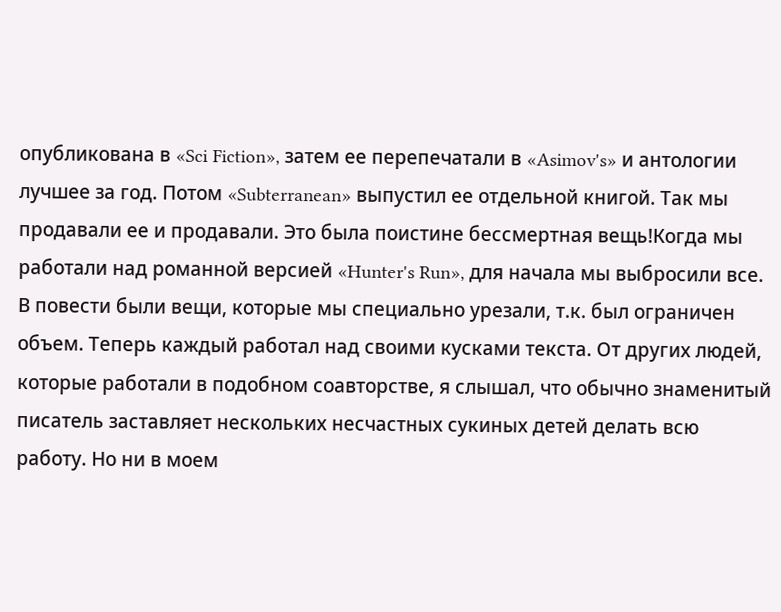опубликована в «Sci Fiction», затем ее перепечатали в «Asimov's» и антологии лучшее за год. Потом «Subterranean» выпустил ее отдельной книгой. Так мы продавали ее и продавали. Это была поистине бессмертная вещь!Когда мы работали над романной версией «Hunter's Run», для начала мы выбросили все. В повести были вещи, которые мы специально урезали, т.к. был ограничен объем. Теперь каждый работал над своими кусками текста. От других людей, которые работали в подобном соавторстве, я слышал, что обычно знаменитый писатель заставляет нескольких несчастных сукиных детей делать всю работу. Но ни в моем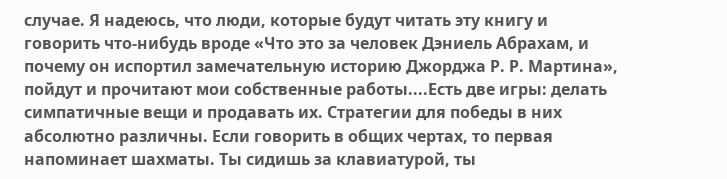случае. Я надеюсь, что люди, которые будут читать эту книгу и говорить что-нибудь вроде «Что это за человек Дэниель Абрахам, и почему он испортил замечательную историю Джорджа Р. Р. Мартина», пойдут и прочитают мои собственные работы....Есть две игры: делать симпатичные вещи и продавать их. Стратегии для победы в них абсолютно различны. Если говорить в общих чертах, то первая напоминает шахматы. Ты сидишь за клавиатурой, ты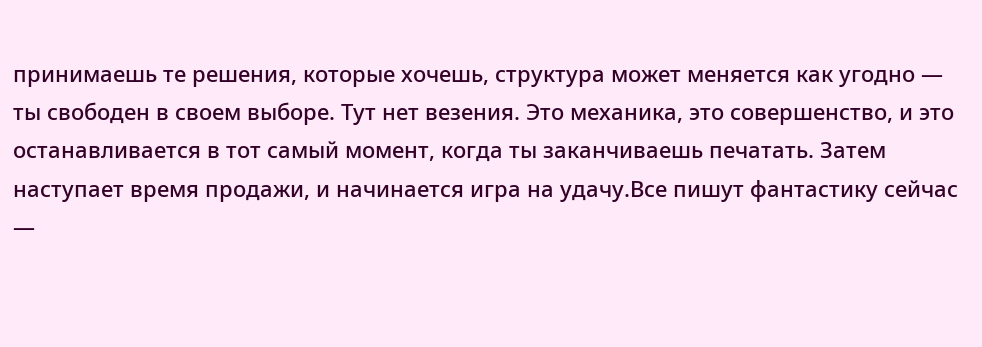принимаешь те решения, которые хочешь, структура может меняется как угодно — ты свободен в своем выборе. Тут нет везения. Это механика, это совершенство, и это останавливается в тот самый момент, когда ты заканчиваешь печатать. Затем наступает время продажи, и начинается игра на удачу.Все пишут фантастику сейчас —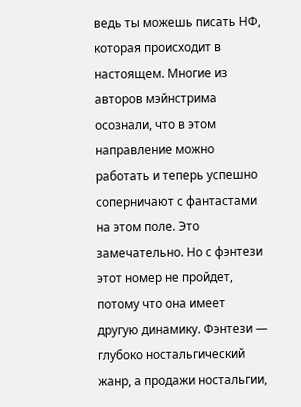ведь ты можешь писать НФ, которая происходит в настоящем. Многие из авторов мэйнстрима осознали, что в этом направление можно работать и теперь успешно соперничают с фантастами на этом поле. Это замечательно. Но с фэнтези этот номер не пройдет, потому что она имеет другую динамику. Фэнтези — глубоко ностальгический жанр, а продажи ностальгии,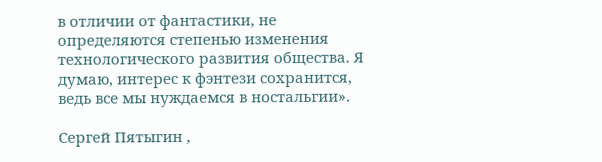в отличии от фантастики, не определяются степенью изменения технологического развития общества. Я думаю, интерес к фэнтези сохранится, ведь все мы нуждаемся в ностальгии».

Сергей Пятыгин ,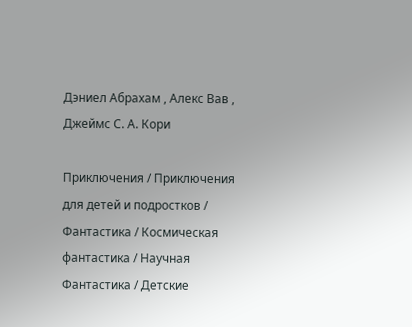Дэниел Абрахам , Алекс Вав , Джеймс С. А. Кори

Приключения / Приключения для детей и подростков / Фантастика / Космическая фантастика / Научная Фантастика / Детские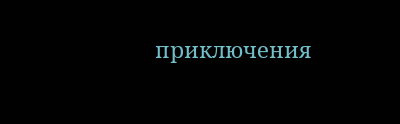приключения